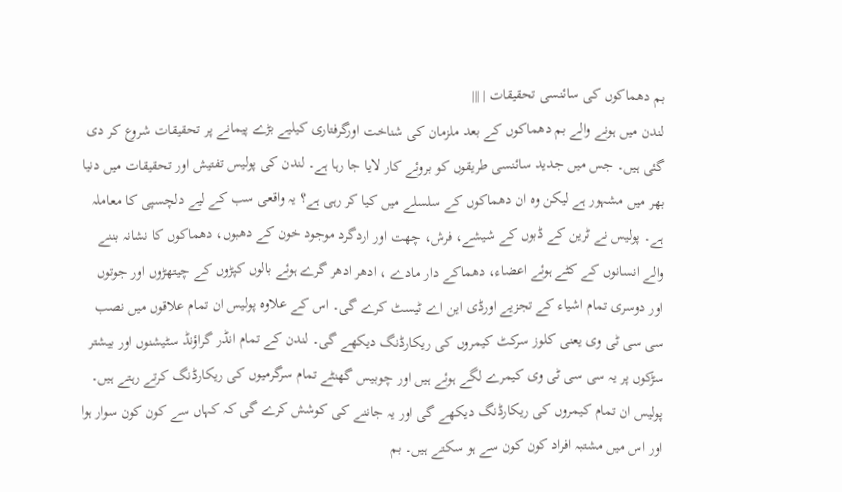بم دھماکوں کی سائنسی تحقیقات | |||
لندن میں ہونے والے بم دھماکوں کے بعد ملزمان کی شناخت اورگرفتاری کیلیے بڑے پیمانے پر تحقیقات شروع کر دی گئی ہیں۔ جس میں جدید سائنسی طریقوں کو بروئے کار لایا جا رہا ہے۔ لندن کی پولیس تفتیش اور تحقیقات میں دنیا بھر میں مشہور ہے لیکن وہ ان دھماکوں کے سلسلے میں کیا کر رہی ہے؟ یہ واقعی سب کے لیے دلچسپی کا معاملہ ہے۔ پولیس نے ٹرین کے ڈبوں کے شیشے، فرش، چھت اور اردگرد موجود خون کے دھبوں، دھماکوں کا نشانہ بننے والے انسانوں کے کٹے ہوئے اعضاء، دھماکے دار مادے ، ادھر ادھر گرے ہوئے بالوں کپڑوں کے چیتھڑوں اور جوتوں اور دوسری تمام اشیاء کے تجزیے اورڈی این اے ٹیسٹ کرے گی۔ اس کے علاوہ پولیس ان تمام علاقوں میں نصب سی سی ٹی وی یعنی کلوز سرکٹ کیمروں کی ریکارڈنگ دیکھے گی۔ لندن کے تمام انڈر گراؤنڈ سٹیشنوں اور بیشتر سڑکوں پر یہ سی سی ٹی وی کیمرے لگے ہوئے ہیں اور چوبیس گھنٹے تمام سرگرمیوں کی ریکارڈنگ کرتے رہتے ہیں۔ پولیس ان تمام کیمروں کی ریکارڈنگ دیکھے گی اور یہ جاننے کی کوشش کرے گی کہ کہاں سے کون کون سوار ہوا اور اس میں مشتبہ افراد کون کون سے ہو سکتے ہیں۔ بم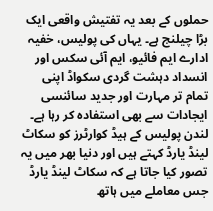حملوں کے بعد یہ تفتیش واقعی ایک بڑا چیلنج ہے۔ یہاں کی پولیس، خفیہ ادارے ایم فائیو، ایم آئی سکس اور انسداد دہشت گردی سکواڈ اپنی تمام تر مہارت اور جدید سائنسی ایجادات سے بھی استفادہ کر رہا ہے۔ لندن پولیس کے ہیڈ کوارٹرز کو سکاٹ لینڈ یارڈ کہتے ہیں اور دنیا بھر میں یہ تصور کیا جاتا ہے کہ سکاٹ لینڈ یارڈ جس معاملے میں ہاتھ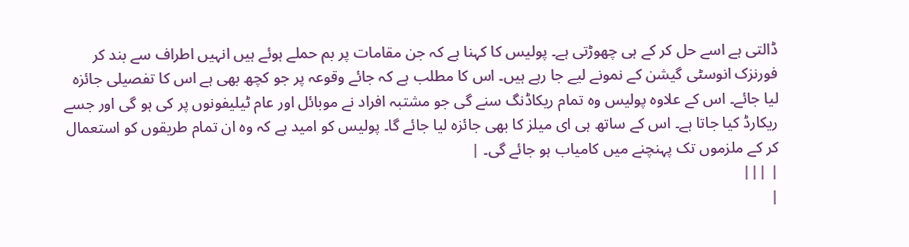ڈالتی ہے اسے حل کر کے ہی چھوڑتی ہے۔ پولیس کا کہنا ہے کہ جن مقامات پر بم حملے ہوئے ہیں انہیں اطراف سے بند کر فورنزک انوسٹی گیشن کے نمونے لیے جا رہے ہیں۔ اس کا مطلب ہے کہ جائے وقوعہ پر جو کچھ بھی ہے اس کا تفصیلی جائزہ لیا جائے۔ اس کے علاوہ پولیس وہ تمام ریکاڈنگ سنے گی جو مشتبہ افراد نے موبائل اور عام ٹیلیفونوں پر کی ہو گی اور جسے ریکارڈ کیا جاتا ہے۔ اس کے ساتھ ہی ای میلز کا بھی جائزہ لیا جائے گا۔ پولیس کو امید ہے کہ وہ ان تمام طریقوں کو استعمال کر کے ملزموں تک پہنچنے میں کامیاب ہو جائے گی۔ |
| |||
|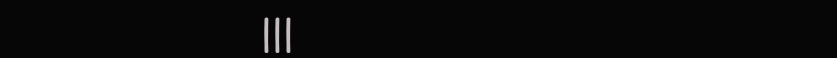|||